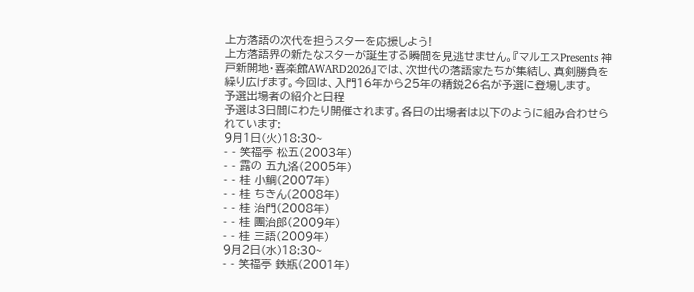上方落語の次代を担うスターを応援しよう!
上方落語界の新たなスターが誕生する瞬間を見逃せません。『マルエスPresents 神戸新開地・喜楽館AWARD2026』では、次世代の落語家たちが集結し、真剣勝負を繰り広げます。今回は、入門16年から25年の精鋭26名が予選に登場します。
予選出場者の紹介と日程
予選は3日間にわたり開催されます。各日の出場者は以下のように組み合わせられています:
9月1日(火)18:30~
- - 笑福亭 松五(2003年)
- - 露の 五九洛(2005年)
- - 桂 小鯛(2007年)
- - 桂 ちきん(2008年)
- - 桂 治門(2008年)
- - 桂 團治郎(2009年)
- - 桂 三語(2009年)
9月2日(水)18:30~
- - 笑福亭 鉄瓶(2001年)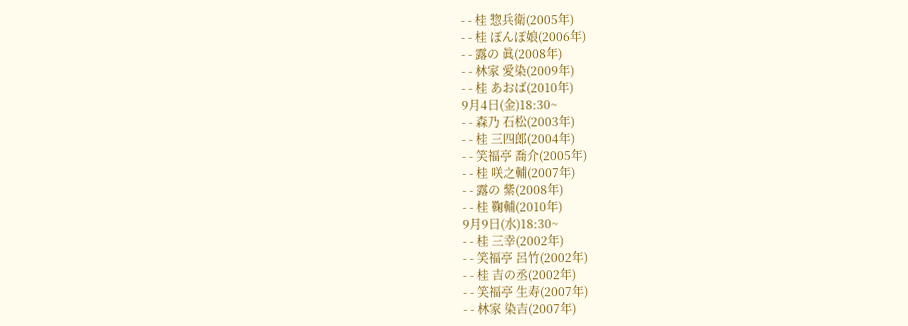- - 桂 惣兵衛(2005年)
- - 桂 ぽんぽ娘(2006年)
- - 露の 眞(2008年)
- - 林家 愛染(2009年)
- - 桂 あおば(2010年)
9月4日(金)18:30~
- - 森乃 石松(2003年)
- - 桂 三四郎(2004年)
- - 笑福亭 喬介(2005年)
- - 桂 咲之輔(2007年)
- - 露の 紫(2008年)
- - 桂 鞠輔(2010年)
9月9日(水)18:30~
- - 桂 三幸(2002年)
- - 笑福亭 呂竹(2002年)
- - 桂 吉の丞(2002年)
- - 笑福亭 生寿(2007年)
- - 林家 染吉(2007年)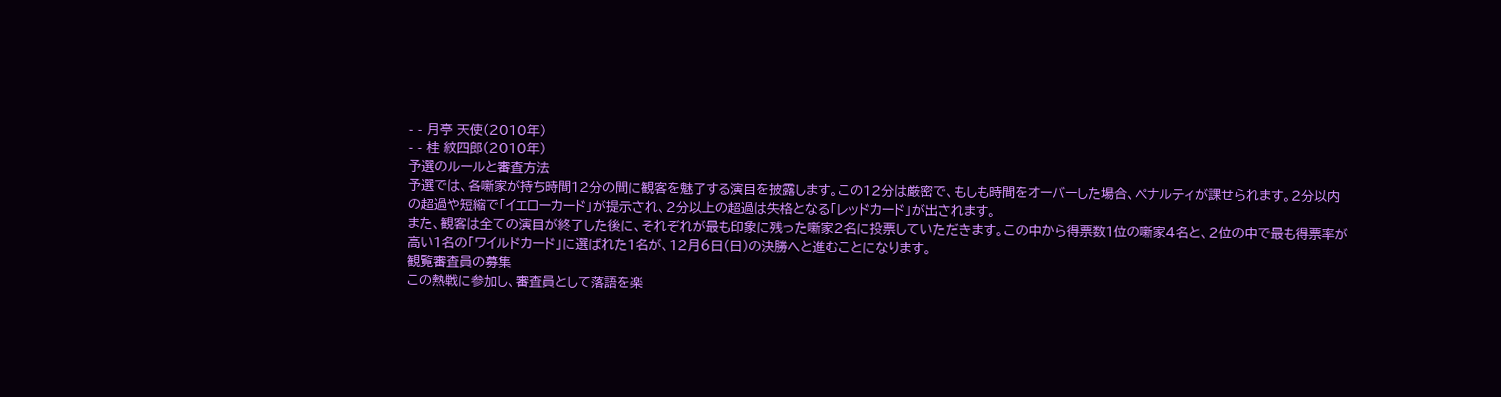- - 月亭 天使(2010年)
- - 桂 紋四郎(2010年)
予選のルールと審査方法
予選では、各噺家が持ち時間12分の間に観客を魅了する演目を披露します。この12分は厳密で、もしも時間をオーバーした場合、ペナルティが課せられます。2分以内の超過や短縮で「イエローカード」が提示され、2分以上の超過は失格となる「レッドカード」が出されます。
また、観客は全ての演目が終了した後に、それぞれが最も印象に残った噺家2名に投票していただきます。この中から得票数1位の噺家4名と、2位の中で最も得票率が高い1名の「ワイルドカード」に選ばれた1名が、12月6日(日)の決勝へと進むことになります。
観覧審査員の募集
この熱戦に参加し、審査員として落語を楽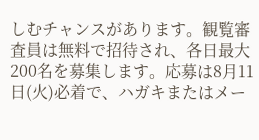しむチャンスがあります。観覧審査員は無料で招待され、各日最大200名を募集します。応募は8月11日(火)必着で、ハガキまたはメー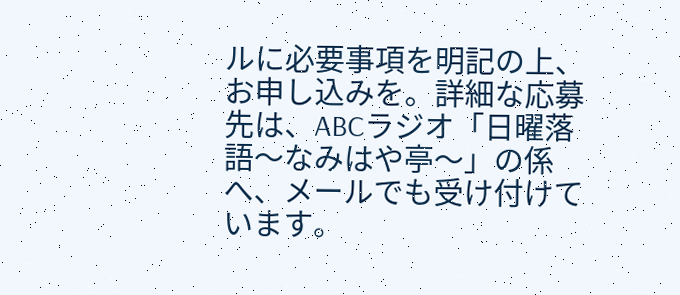ルに必要事項を明記の上、お申し込みを。詳細な応募先は、ABCラジオ「日曜落語〜なみはや亭〜」の係へ、メールでも受け付けています。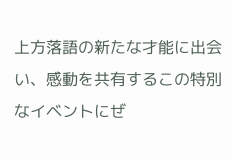上方落語の新たな才能に出会い、感動を共有するこの特別なイベントにぜ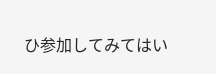ひ参加してみてはい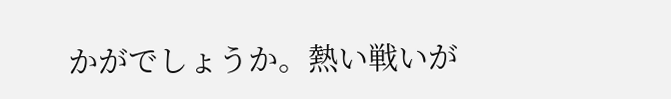かがでしょうか。熱い戦いが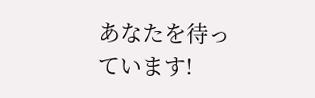あなたを待っています!